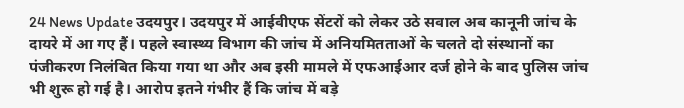24 News Update उदयपुर। उदयपुर में आईवीएफ सेंटरों को लेकर उठे सवाल अब कानूनी जांच के दायरे में आ गए हैं। पहले स्वास्थ्य विभाग की जांच में अनियमितताओं के चलते दो संस्थानों का पंजीकरण निलंबित किया गया था और अब इसी मामले में एफआईआर दर्ज होने के बाद पुलिस जांच भी शुरू हो गई है। आरोप इतने गंभीर हैं कि जांच में बड़े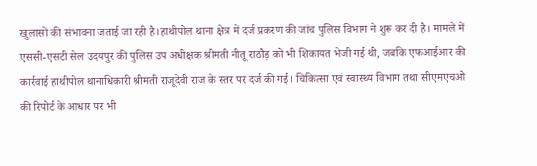खुलासों की संभावना जताई जा रही है।हाथीपोल थाना क्षेत्र में दर्ज प्रकरण की जांच पुलिस विभाग ने शुरू कर दी है। मामले में एससी-एसटी सेल उदयपुर की पुलिस उप अधीक्षक श्रीमती नीतू राठौड़ को भी शिकायत भेजी गई थी, जबकि एफआईआर की कार्रवाई हाथीपोल थानाधिकारी श्रीमती राजूदेवी राज के स्तर पर दर्ज की गई। चिकित्सा एवं स्वास्थ्य विभाग तथा सीएमएचओ की रिपोर्ट के आधार पर भी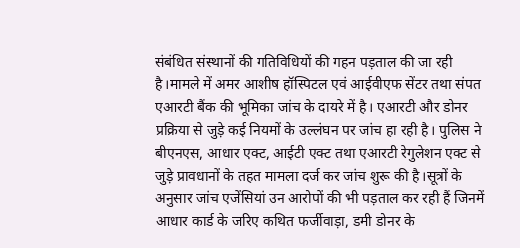संबंधित संस्थानों की गतिविधियों की गहन पड़ताल की जा रही है।मामले में अमर आशीष हॉस्पिटल एवं आईवीएफ सेंटर तथा संपत एआरटी बैंक की भूमिका जांच के दायरे में है। एआरटी और डोनर प्रक्रिया से जुड़े कई नियमों के उल्लंघन पर जांच हा रही है। पुलिस ने बीएनएस, आधार एक्ट, आईटी एक्ट तथा एआरटी रेगुलेशन एक्ट से जुड़े प्रावधानों के तहत मामला दर्ज कर जांच शुरू की है।सूत्रों के अनुसार जांच एजेंसियां उन आरोपों की भी पड़ताल कर रही हैं जिनमें आधार कार्ड के जरिए कथित फर्जीवाड़ा, डमी डोनर के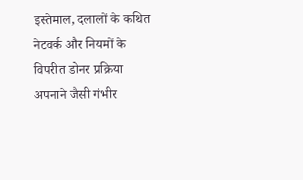इस्तेमाल, दलालों के कथित नेटवर्क और नियमों के विपरीत डोनर प्रक्रिया अपनाने जैसी गंभीर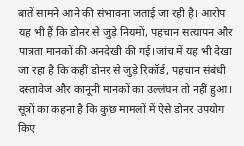बातें सामने आने की संभावना जताई जा रही है। आरोप यह भी हैं कि डोनर से जुड़े नियमों, पहचान सत्यापन और पात्रता मानकों की अनदेखी की गई।जांच में यह भी देखा जा रहा है कि कहीं डोनर से जुड़े रिकॉर्ड, पहचान संबंधी दस्तावेज और कानूनी मानकों का उल्लंघन तो नहीं हुआ। सूत्रों का कहना है कि कुछ मामलों में ऐसे डोनर उपयोग किए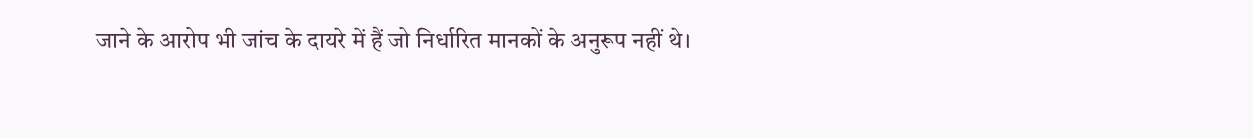जाने के आरोप भी जांच के दायरे में हैं जो निर्धारित मानकों के अनुरूप नहीं थे।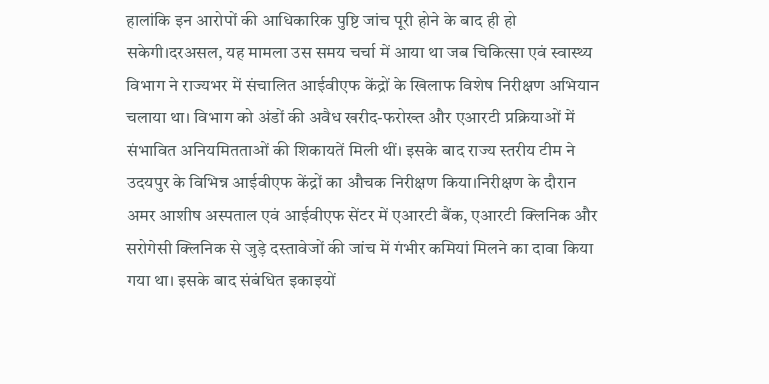हालांकि इन आरोपों की आधिकारिक पुष्टि जांच पूरी होने के बाद ही हो सकेगी।दरअसल, यह मामला उस समय चर्चा में आया था जब चिकित्सा एवं स्वास्थ्य विभाग ने राज्यभर में संचालित आईवीएफ केंद्रों के खिलाफ विशेष निरीक्षण अभियान चलाया था। विभाग को अंडों की अवैध खरीद-फरोख्त और एआरटी प्रक्रियाओं में संभावित अनियमितताओं की शिकायतें मिली थीं। इसके बाद राज्य स्तरीय टीम ने उदयपुर के विभिन्न आईवीएफ केंद्रों का औचक निरीक्षण किया।निरीक्षण के दौरान अमर आशीष अस्पताल एवं आईवीएफ सेंटर में एआरटी बैंक, एआरटी क्लिनिक और सरोगेसी क्लिनिक से जुड़े दस्तावेजों की जांच में गंभीर कमियां मिलने का दावा किया गया था। इसके बाद संबंधित इकाइयों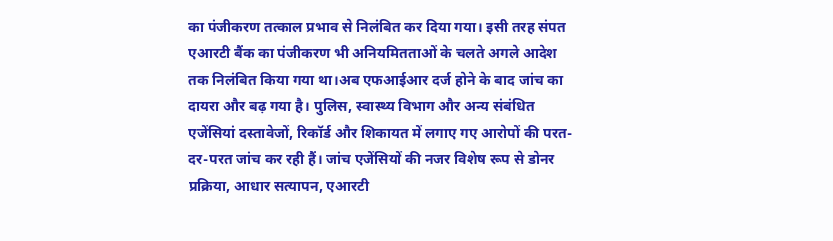का पंजीकरण तत्काल प्रभाव से निलंबित कर दिया गया। इसी तरह संपत एआरटी बैंक का पंजीकरण भी अनियमितताओं के चलते अगले आदेश तक निलंबित किया गया था।अब एफआईआर दर्ज होने के बाद जांच का दायरा और बढ़ गया है। पुलिस, स्वास्थ्य विभाग और अन्य संबंधित एजेंसियां दस्तावेजों, रिकॉर्ड और शिकायत में लगाए गए आरोपों की परत-दर-परत जांच कर रही हैं। जांच एजेंसियों की नजर विशेष रूप से डोनर प्रक्रिया, आधार सत्यापन, एआरटी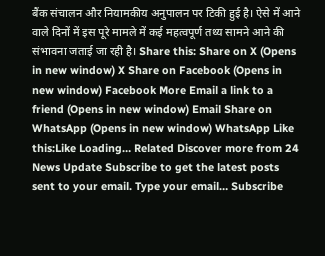बैंक संचालन और नियामकीय अनुपालन पर टिकी हुई है। ऐसे में आने वाले दिनों में इस पूरे मामले में कई महत्वपूर्ण तथ्य सामने आने की संभावना जताई जा रही है। Share this: Share on X (Opens in new window) X Share on Facebook (Opens in new window) Facebook More Email a link to a friend (Opens in new window) Email Share on WhatsApp (Opens in new window) WhatsApp Like this:Like Loading… Related Discover more from 24 News Update Subscribe to get the latest posts sent to your email. Type your email… Subscribe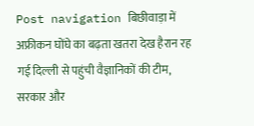Post navigation बिछीवाड़ा में अफ्रीकन घोंघे का बढ़ता खतरा देख हैरान रह गई दिल्ली से पहुंची वैज्ञानिकों की टीम, सरकार और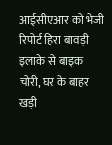आईसीएआर को भेजी रिपोर्ट हिरा बावड़ी इलाके से बाइक चोरी, घर के बाहर खड़ी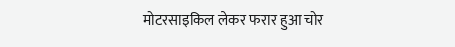मोटरसाइकिल लेकर फरार हुआ चोर